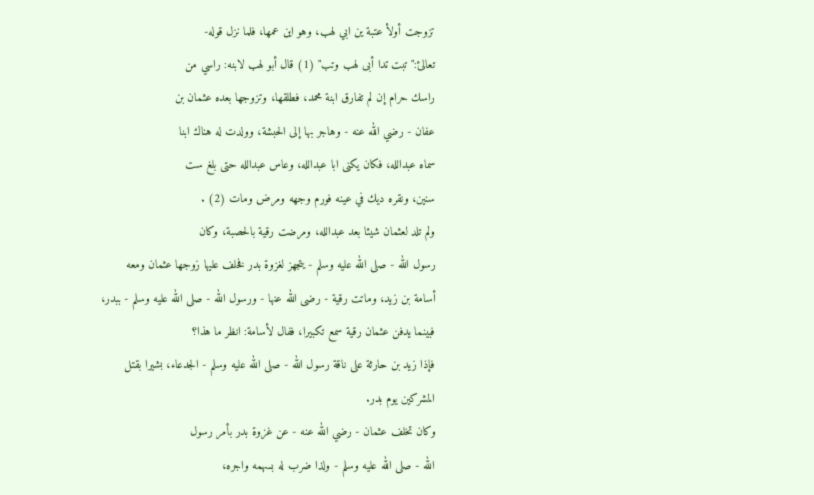تزوجت أولأ عتبة ين ابي لهب، وهو اين عمها، فلما نزل قوله-
تعالئ:"تبت تدا أبى لهب وتب" (1) قال أبو لهب لابنه: راسي من
راسك حرام إن لم تفارق ابنة محمد، فطلقها، وتزوجها بعده عثمان بن
عفان - رضي الله عنه - وهاجر بها إلى الحبشة، وولدت له هناك ابنا
سماه عبدالله، فكان يكنى ابا عبدالله، وعاس عبدالله حتى بلغ ست
سنين، ونقره ديك في عينه فورم وجهه ومرض ومات (2) .
ولم تلد لعثمان شيئا بعد عبدالله، ومرضت رقية بالحصبة، وكان
رسول الله - صلى الله عليه وسلم - يتجهز لغزوة بدر فخلف عليها زوجها عثمان ومعه
أسامة بن زيد، وماتت رقية - رضى الله عنها - ورسول الله - صلى الله عليه وسلم - ببدر،
فبينما يدفن عثمان رقية سمع تكبيرا، ففال لأسامة: انظر ما هذا؟
فإذا زيد بن حارثة على ناقة رسول الله - صلى الله عليه وسلم - الجدعاء، بشيرا بقتل
المشركين يوم بدر.
وكان تخلف عثمان - رضي الله عنه - عن غزوة بدر بأمر رسول
الله - صلى الله عليه وسلم - ولذا ضرب له بسهمه واجره،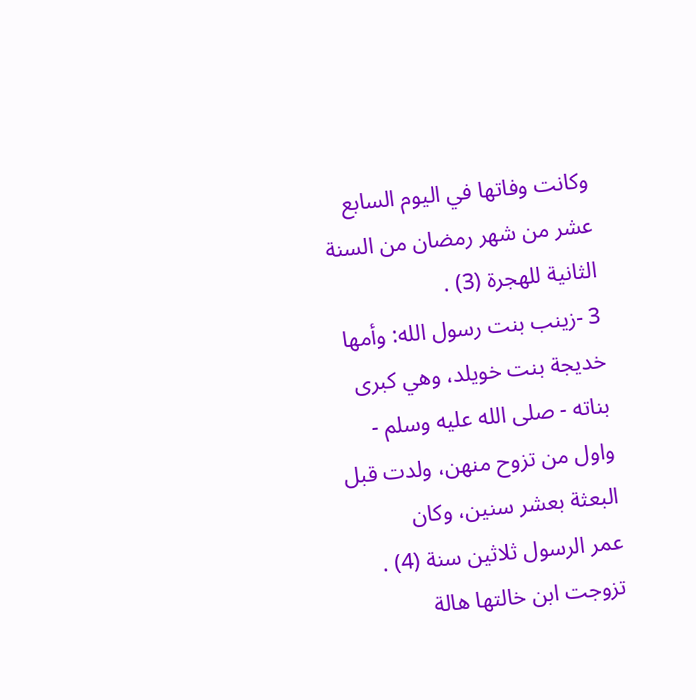وكانت وفاتها في اليوم السابع
عشر من شهر رمضان من السنة الثانية للهجرة (3) .
3 -زينب بنت رسول الله: وأمها خديجة بنت خويلد، وهي كبرى
بناته - صلى الله عليه وسلم - واول من تزوح منهن، ولدت قبل البعثة بعشر سنين، وكان
عمر الرسول ثلاثين سنة (4) .
تزوجت ابن خالتها هالة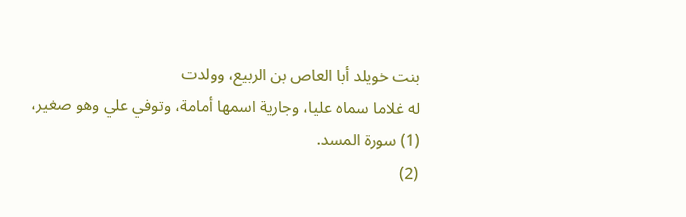بنت خويلد أبا العاص بن الربيع، وولدت
له غلاما سماه عليا، وجارية اسمها أمامة، وتوفي علي وهو صغير،
(1) سورة المسد.
(2)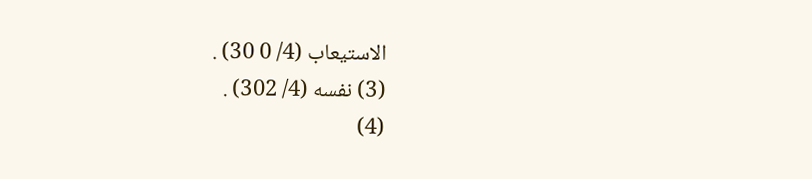الاستيعاب (4/ 0 30) .
(3) نفسه (4/ 302) .
(4)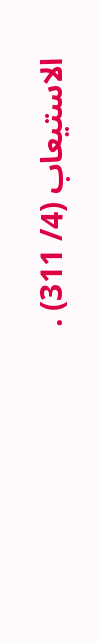الاستيعاب (4/ 311) .